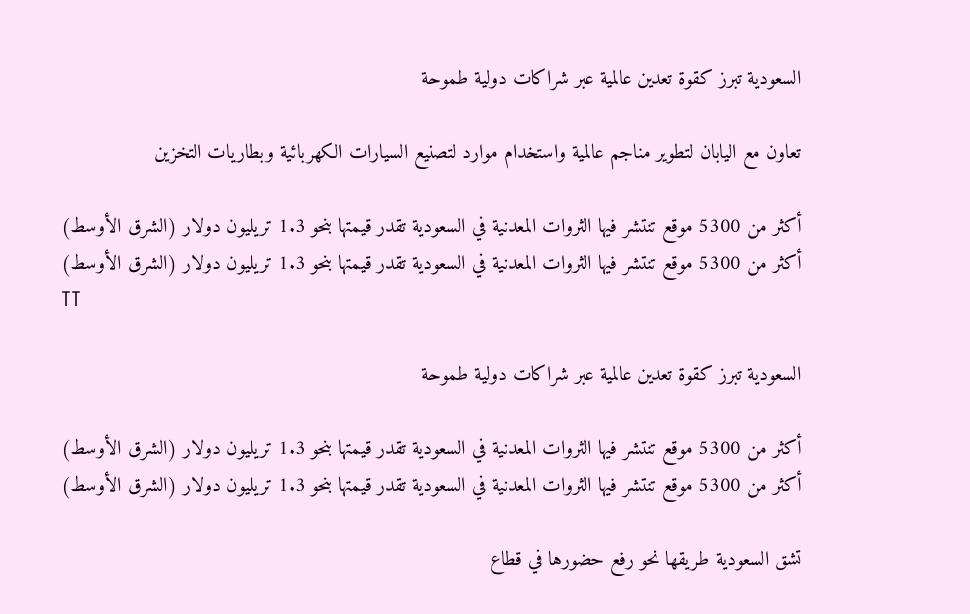السعودية تبرز كقوة تعدين عالمية عبر شراكات دولية طموحة

تعاون مع اليابان لتطوير مناجم عالمية واستخدام موارد لتصنيع السيارات الكهربائية وبطاريات التخزين

أكثر من 5300 موقع تنتشر فيها الثروات المعدنية في السعودية تقدر قيمتها بنحو 1.3 تريليون دولار (الشرق الأوسط)
أكثر من 5300 موقع تنتشر فيها الثروات المعدنية في السعودية تقدر قيمتها بنحو 1.3 تريليون دولار (الشرق الأوسط)
TT

السعودية تبرز كقوة تعدين عالمية عبر شراكات دولية طموحة

أكثر من 5300 موقع تنتشر فيها الثروات المعدنية في السعودية تقدر قيمتها بنحو 1.3 تريليون دولار (الشرق الأوسط)
أكثر من 5300 موقع تنتشر فيها الثروات المعدنية في السعودية تقدر قيمتها بنحو 1.3 تريليون دولار (الشرق الأوسط)

تشق السعودية طريقها نحو رفع حضورها في قطاع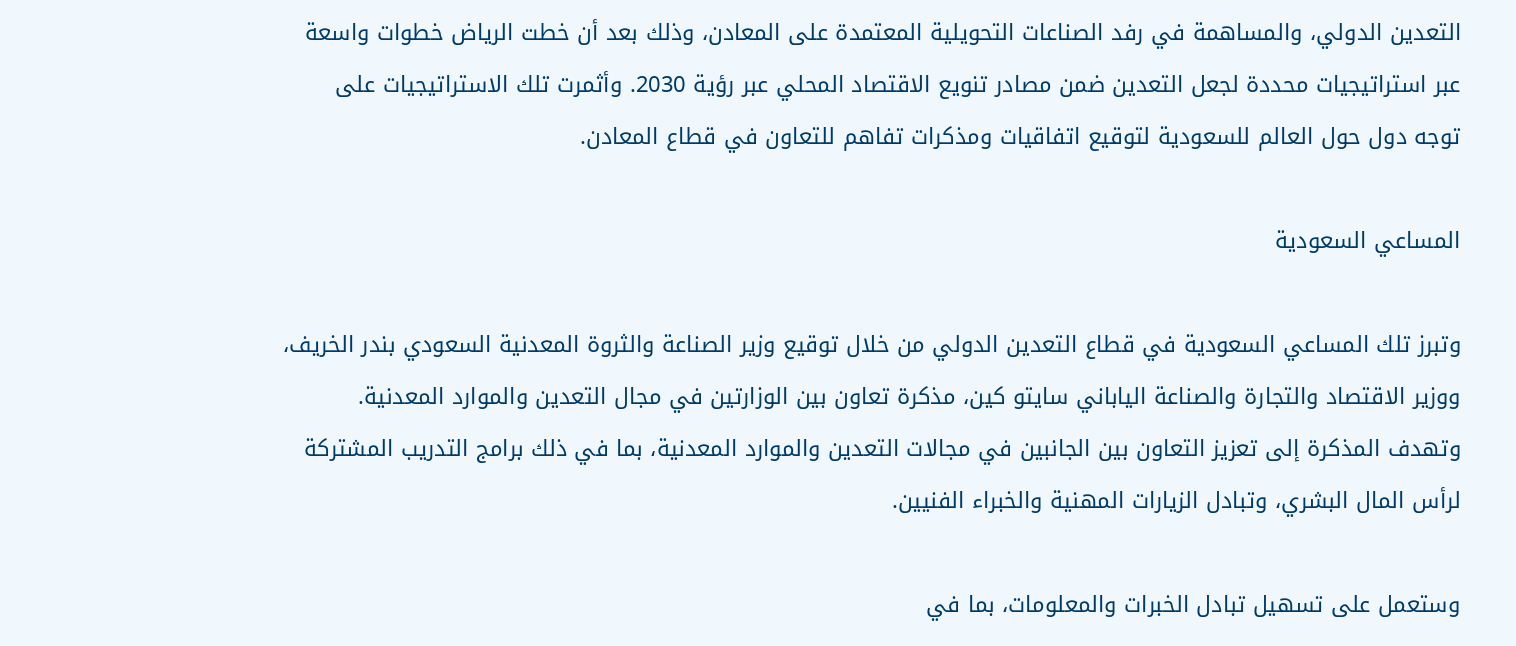التعدين الدولي، والمساهمة في رفد الصناعات التحويلية المعتمدة على المعادن، وذلك بعد أن خطت الرياض خطوات واسعة عبر استراتيجيات محددة لجعل التعدين ضمن مصادر تنويع الاقتصاد المحلي عبر رؤية 2030. وأثمرت تلك الاستراتيجيات على توجه دول حول العالم للسعودية لتوقيع اتفاقيات ومذكرات تفاهم للتعاون في قطاع المعادن.

المساعي السعودية

وتبرز تلك المساعي السعودية في قطاع التعدين الدولي من خلال توقيع وزير الصناعة والثروة المعدنية السعودي بندر الخريف، ووزير الاقتصاد والتجارة والصناعة الياباني سايتو كين، مذكرة تعاون بين الوزارتين في مجال التعدين والموارد المعدنية. وتهدف المذكرة إلى تعزيز التعاون بين الجانبين في مجالات التعدين والموارد المعدنية، بما في ذلك برامج التدريب المشتركة لرأس المال البشري، وتبادل الزيارات المهنية والخبراء الفنيين.

وستعمل على تسهيل تبادل الخبرات والمعلومات، بما في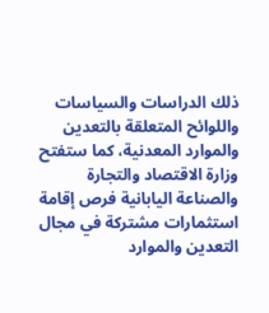ذلك الدراسات والسياسات واللوائح المتعلقة بالتعدين والموارد المعدنية، كما ستفتح وزارة الاقتصاد والتجارة والصناعة اليابانية فرص إقامة استثمارات مشتركة في مجال التعدين والموارد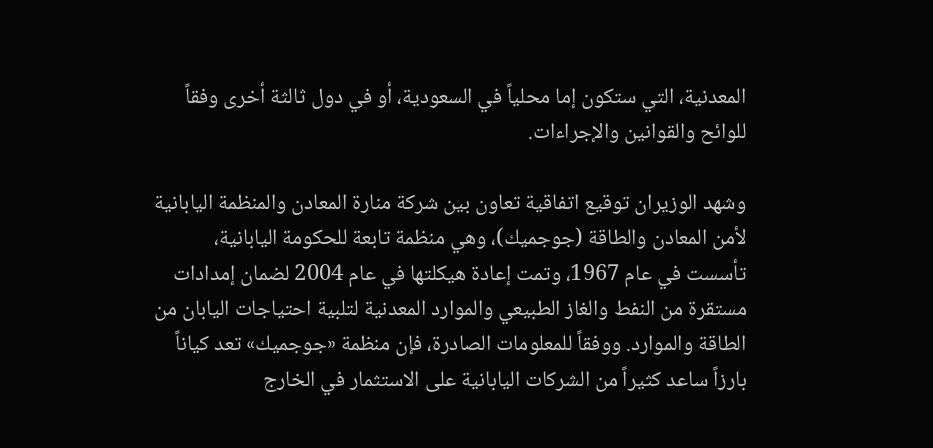المعدنية، التي ستكون إما محلياً في السعودية، أو في دول ثالثة أخرى وفقاً للوائح والقوانين والإجراءات.

وشهد الوزيران توقيع اتفاقية تعاون بين شركة منارة المعادن والمنظمة اليابانية لأمن المعادن والطاقة (جوجميك)، وهي منظمة تابعة للحكومة اليابانية، تأسست في عام 1967، وتمت إعادة هيكلتها في عام 2004 لضمان إمدادات مستقرة من النفط والغاز الطبيعي والموارد المعدنية لتلبية احتياجات اليابان من الطاقة والموارد. ووفقاً للمعلومات الصادرة، فإن منظمة «جوجميك» تعد كياناً بارزاً ساعد كثيراً من الشركات اليابانية على الاستثمار في الخارج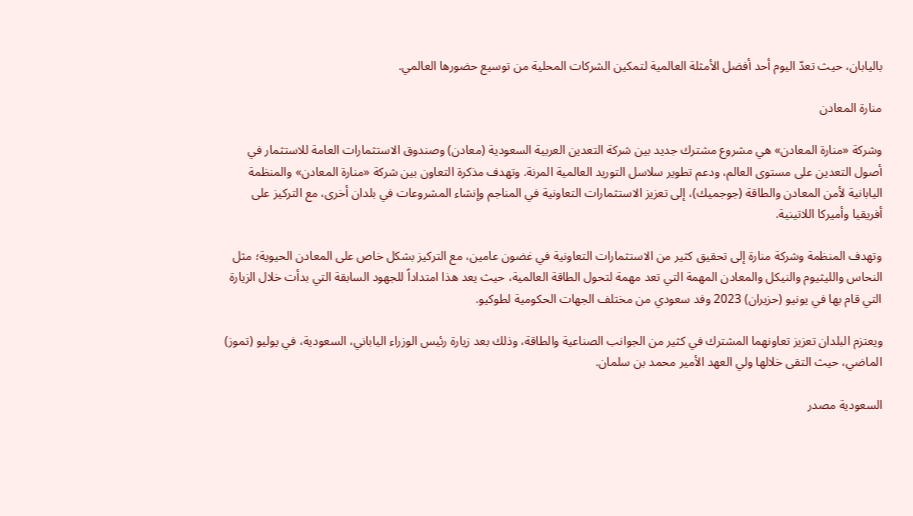باليابان، حيث تعدّ اليوم أحد أفضل الأمثلة العالمية لتمكين الشركات المحلية من توسيع حضورها العالمي.

منارة المعادن

وشركة «منارة المعادن» هي مشروع مشترك جديد بين شركة التعدين العربية السعودية (معادن) وصندوق الاستثمارات العامة للاستثمار في أصول التعدين على مستوى العالم، ودعم تطوير سلاسل التوريد العالمية المرنة. وتهدف مذكرة التعاون بين شركة «منارة المعادن» والمنظمة اليابانية لأمن المعادن والطاقة (جوجميك)، إلى تعزيز الاستثمارات التعاونية في المناجم وإنشاء المشروعات في بلدان أخرى، مع التركيز على أفريقيا وأميركا اللاتينية.

وتهدف المنظمة وشركة منارة إلى تحقيق كثير من الاستثمارات التعاونية في غضون عامين، مع التركيز بشكل خاص على المعادن الحيوية؛ مثل النحاس والليثيوم والنيكل والمعادن المهمة التي تعد مهمة لتحول الطاقة العالمية، حيث يعد هذا امتداداً للجهود السابقة التي بدأت خلال الزيارة التي قام بها في يونيو (حزيران) 2023 وفد سعودي من مختلف الجهات الحكومية لطوكيو.

ويعتزم البلدان تعزيز تعاونهما المشترك في كثير من الجوانب الصناعية والطاقة، وذلك بعد زيارة رئيس الوزراء الياباني، السعودية، في يوليو (تموز) الماضي، حيث التقى خلالها ولي العهد الأمير محمد بن سلمان.

السعودية مصدر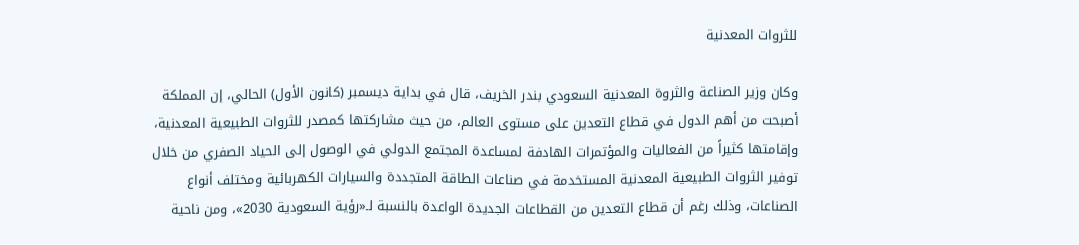للثروات المعدنية

وكان وزير الصناعة والثروة المعدنية السعودي بندر الخريف، قال في بداية ديسمبر (كانون الأول) الحالي، إن المملكة أصبحت من أهم الدول في قطاع التعدين على مستوى العالم، من حيث مشاركتها كمصدر للثروات الطبيعية المعدنية، وإقامتها كثيراً من الفعاليات والمؤتمرات الهادفة لمساعدة المجتمع الدولي في الوصول إلى الحياد الصفري من خلال توفير الثروات الطبيعية المعدنية المستخدمة في صناعات الطاقة المتجددة والسيارات الكهربائية ومختلف أنواع الصناعات، وذلك رغم أن قطاع التعدين من القطاعات الجديدة الواعدة بالنسبة لـ«رؤية السعودية 2030»، ومن ناحية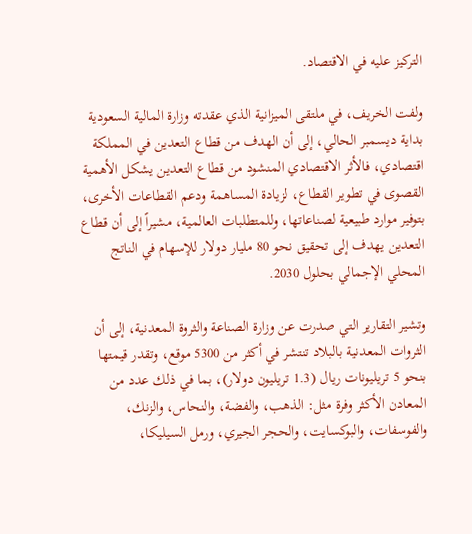التركيز عليه في الاقتصاد.

ولفت الخريف، في ملتقى الميزانية الذي عقدته وزارة المالية السعودية بداية ديسمبر الحالي، إلى أن الهدف من قطاع التعدين في المملكة اقتصادي، فالأثر الاقتصادي المنشود من قطاع التعدين يشكل الأهمية القصوى في تطوير القطاع، لزيادة المساهمة ودعم القطاعات الأخرى، بتوفير موارد طبيعية لصناعاتها، وللمتطلبات العالمية، مشيراً إلى أن قطاع التعدين يهدف إلى تحقيق نحو 80 مليار دولار للإسهام في الناتج المحلي الإجمالي بحلول 2030.

وتشير التقارير التي صدرت عن وزارة الصناعة والثروة المعدنية، إلى أن الثروات المعدنية بالبلاد تنتشر في أكثر من 5300 موقع، وتقدر قيمتها بنحو 5 تريليونات ريال (1.3 تريليون دولار)، بما في ذلك عدد من المعادن الأكثر وفرة مثل: الذهب، والفضة، والنحاس، والزنك، والفوسفات، والبوكسايت، والحجر الجيري، ورمل السيليكا،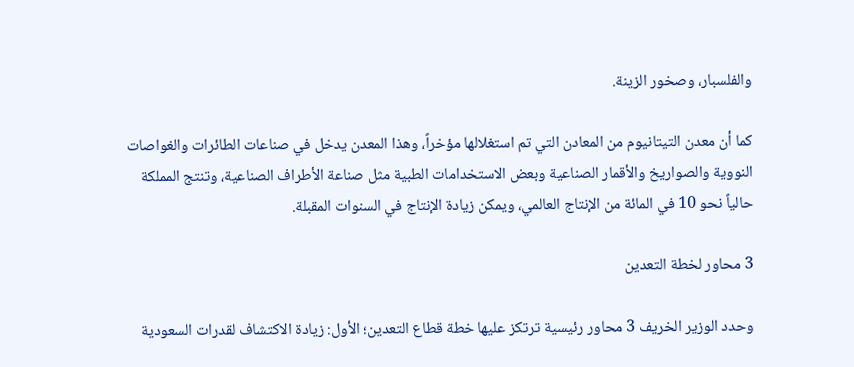والفلسبار، وصخور الزينة.

كما أن معدن التيتانيوم من المعادن التي تم استغلالها مؤخراً، وهذا المعدن يدخل في صناعات الطائرات والغواصات النووية والصواريخ والأقمار الصناعية وبعض الاستخدامات الطبية مثل صناعة الأطراف الصناعية، وتنتج المملكة حالياً نحو 10 في المائة من الإنتاج العالمي، ويمكن زيادة الإنتاج في السنوات المقبلة.

3 محاور لخطة التعدين

وحدد الوزير الخريف 3 محاور رئيسية ترتكز عليها خطة قطاع التعدين؛ الأول: زيادة الاكتشاف لقدرات السعودية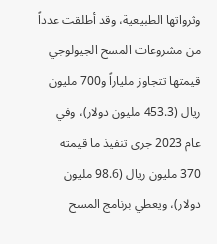وثرواتها الطبيعية، وقد أطلقت عدداً من مشروعات المسح الجيولوجي قيمتها تتجاوز ملياراً و700 مليون ريال (453.3 مليون دولار)، وفي عام 2023 جرى تنفيذ ما قيمته 370 مليون ريال (98.6 مليون دولار)، ويعطي برنامج المسح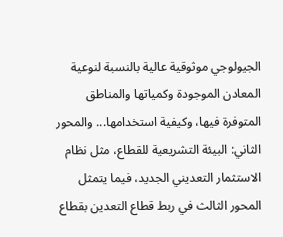الجيولوجي موثوقية عالية بالنسبة لنوعية المعادن الموجودة وكمياتها والمناطق المتوفرة فيها، وكيفية استخدامها... والمحور الثاني: البيئة التشريعية للقطاع، مثل نظام الاستثمار التعديني الجديد، فيما يتمثل المحور الثالث في ربط قطاع التعدين بقطاع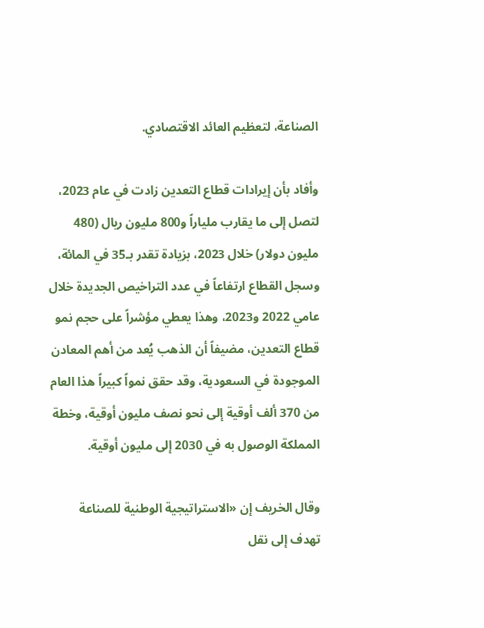الصناعة، لتعظيم العائد الاقتصادي.

وأفاد بأن إيرادات قطاع التعدين زادت في عام 2023، لتصل إلى ما يقارب ملياراً و800 مليون ريال (480 مليون دولار) خلال 2023، بزيادة تقدر بـ35 في المائة، وسجل القطاع ارتفاعاً في عدد التراخيص الجديدة خلال عامي 2022 و2023، وهذا يعطي مؤشراً على حجم نمو قطاع التعدين، مضيفاً أن الذهب يُعد من أهم المعادن الموجودة في السعودية، وقد حقق نمواً كبيراً هذا العام من 370 ألف أوقية إلى نحو نصف مليون أوقية، وخطة المملكة الوصول به في 2030 إلى مليون أوقية.

وقال الخريف إن «الاستراتيجية الوطنية للصناعة تهدف إلى نقل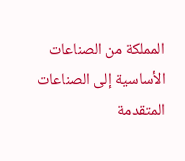المملكة من الصناعات الأساسية إلى الصناعات المتقدمة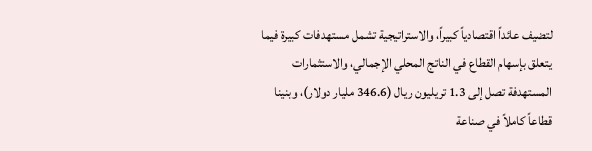لتضيف عائداً اقتصادياً كبيراً، والاستراتيجية تشمل مستهدفات كبيرة فيما يتعلق بإسهام القطاع في الناتج المحلي الإجمالي، والاستثمارات المستهدفة تصل إلى 1.3 تريليون ريال (346.6 مليار دولار)، وبنينا قطاعاً كاملاً في صناعة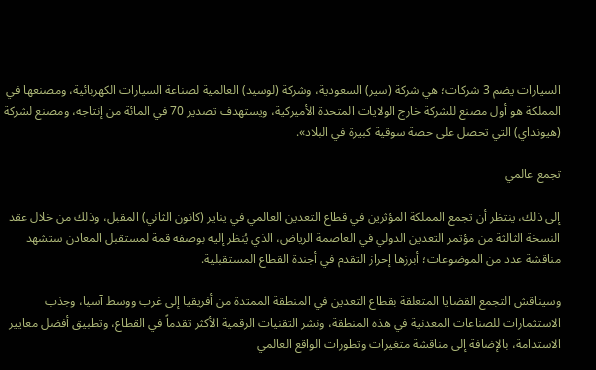السيارات يضم 3 شركات؛ هي شركة (سير) السعودية، وشركة (لوسيد) العالمية لصناعة السيارات الكهربائية، ومصنعها في المملكة هو أول مصنع للشركة خارج الولايات المتحدة الأميركية، ويستهدف تصدير 70 في المائة من إنتاجه، ومصنع لشركة (هيونداي) التي تحصل على حصة سوقية كبيرة في البلاد».

تجمع عالمي

إلى ذلك، ينتظر أن تجمع المملكة المؤثرين في قطاع التعدين العالمي في يناير (كانون الثاني) المقبل، وذلك من خلال عقد النسخة الثالثة من مؤتمر التعدين الدولي في العاصمة الرياض، الذي يُنظر إليه بوصفه قمة لمستقبل المعادن ستشهد مناقشة عدد من الموضوعات؛ أبرزها إحراز التقدم في أجندة القطاع المستقبلية.

وسيناقش التجمع القضايا المتعلقة بقطاع التعدين في المنطقة الممتدة من أفريقيا إلى غرب ووسط آسيا، وجذب الاستثمارات للصناعات المعدنية في هذه المنطقة، ونشر التقنيات الرقمية الأكثر تقدماً في القطاع، وتطبيق أفضل معايير الاستدامة، بالإضافة إلى مناقشة متغيرات وتطورات الواقع العالمي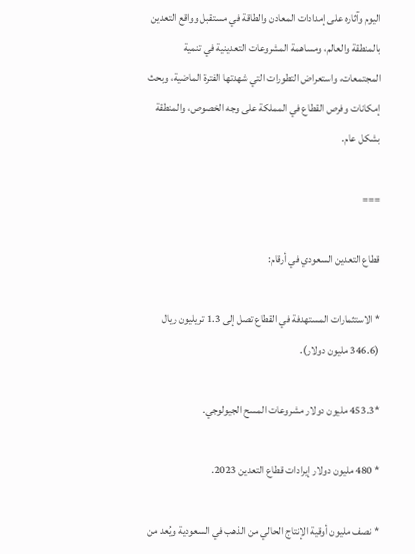اليوم وآثاره على إمدادات المعادن والطاقة في مستقبل وواقع التعدين بالمنطقة والعالم، ومساهمة المشروعات التعدينية في تنمية المجتمعات، واستعراض التطورات التي شهدتها الفترة الماضية، وبحث إمكانات وفرص القطاع في المملكة على وجه الخصوص، والمنطقة بشكل عام.

===

قطاع التعدين السعودي في أرقام:

* الاستثمارات المستهدفة في القطاع تصل إلى 1.3 تريليون ريال (346.6 مليون دولار).

*453.3 مليون دولار مشروعات المسح الجيولوجي.

* 480 مليون دولار إيرادات قطاع التعدين 2023.

* نصف مليون أوقية الإنتاج الحالي من الذهب في السعودية ويُعد من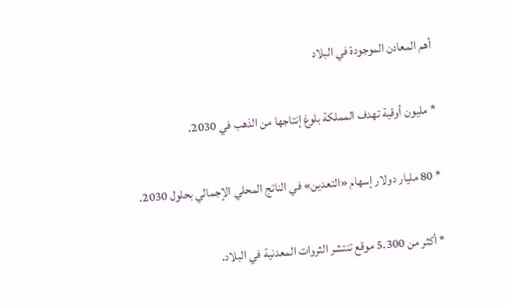أهم المعادن الموجودة في البلاد

* مليون أوقية تهدف المملكة بلوغ إنتاجها من الذهب في 2030.

* 80 مليار دولار إسهام «التعدين» في الناتج المحلي الإجمالي بحلول 2030.

* أكثر من 5.300 موقع تنتشر الثروات المعدنية في البلاد.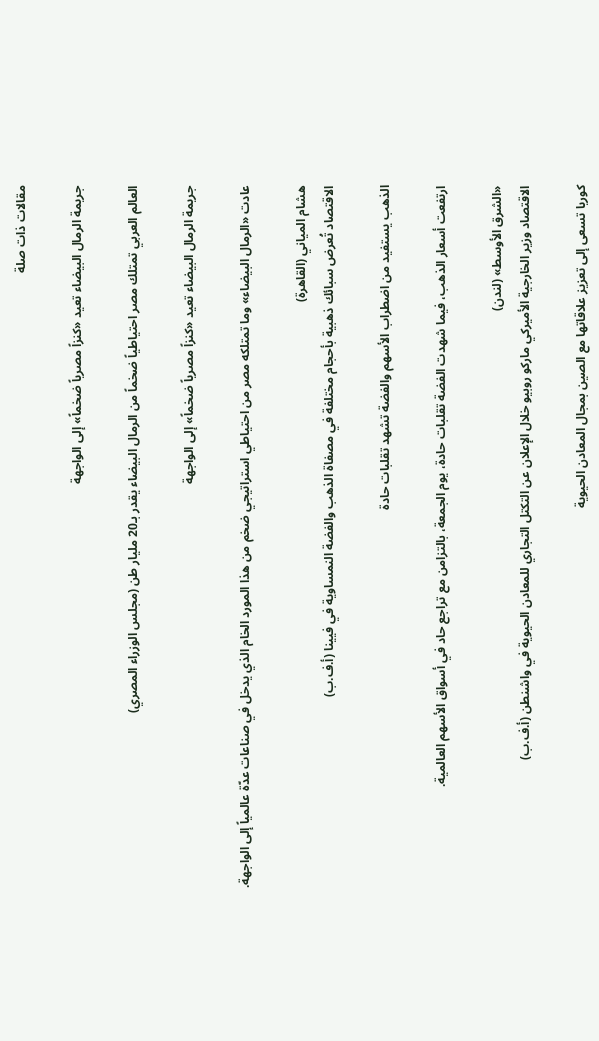مقالات ذات صلة

جريمة الرمال البيضاء تعيد «كنزاً مصرياً ضخماً» إلى الواجهة

العالم العربي تمتلك مصر احتياطياً ضخماً من الرمال البيضاء يقدر بـ20 مليار طن (مجلس الوزراء المصري)

جريمة الرمال البيضاء تعيد «كنزاً مصرياً ضخماً» إلى الواجهة

عادت «الرمال البيضاء» وما تمتلكه مصر من احتياطي استراتيجي ضخم من هذا المورد الخام الذي يدخل في صناعات عدّة عالمياً إلى الواجهة.

هشام المياني (القاهرة)
الاقتصاد تُعرض سبائك ذهبية بأحجام مختلفة في مصفاة الذهب والفضة النمساوية في فيينا (أ.ف.ب)

الذهب يستفيد من اضطراب الأسهم والفضة تشهد تقلبات حادة

ارتفعت أسعار الذهب، فيما شهدت الفضة تقلبات حادة، يوم الجمعة، بالتزامن مع تراجع حاد في أسواق الأسهم العالمية.

«الشرق الأوسط» (لندن)
الاقتصاد وزير الخارجية الأميركي ماركو روبيو خلال الإعلان عن التكتل التجاري للمعادن الحيوية في واشنطن (أ.ف.ب)

كوريا تسعى إلى تعزيز علاقاتها مع الصين بمجال المعادن الحيوية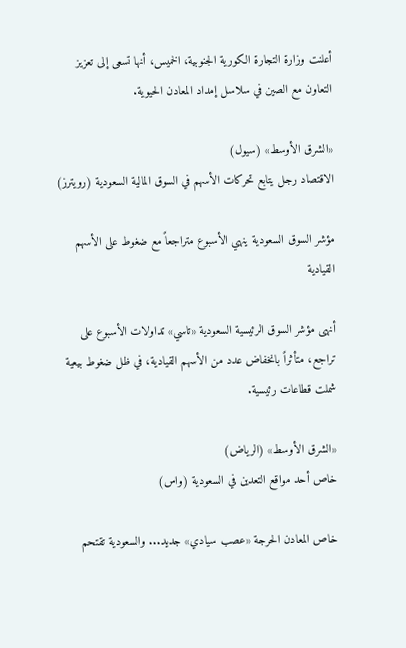أعلنت وزارة التجارة الكورية الجنوبية، الخميس، أنها تسعى إلى تعزيز التعاون مع الصين في سلاسل إمداد المعادن الحيوية.

«الشرق الأوسط» (سيول)
الاقتصاد رجل يتابع تحركات الأسهم في السوق المالية السعودية (رويترز)

مؤشر السوق السعودية ينهي الأسبوع متراجعاً مع ضغوط على الأسهم القيادية

أنهى مؤشر السوق الرئيسية السعودية «تاسي» تداولات الأسبوع على تراجع، متأثراً بانخفاض عدد من الأسهم القيادية، في ظل ضغوط بيعية شملت قطاعات رئيسية.

«الشرق الأوسط» (الرياض)
خاص أحد مواقع التعدين في السعودية (واس)

خاص المعادن الحرجة «عصب سيادي» جديد... والسعودية تقتحم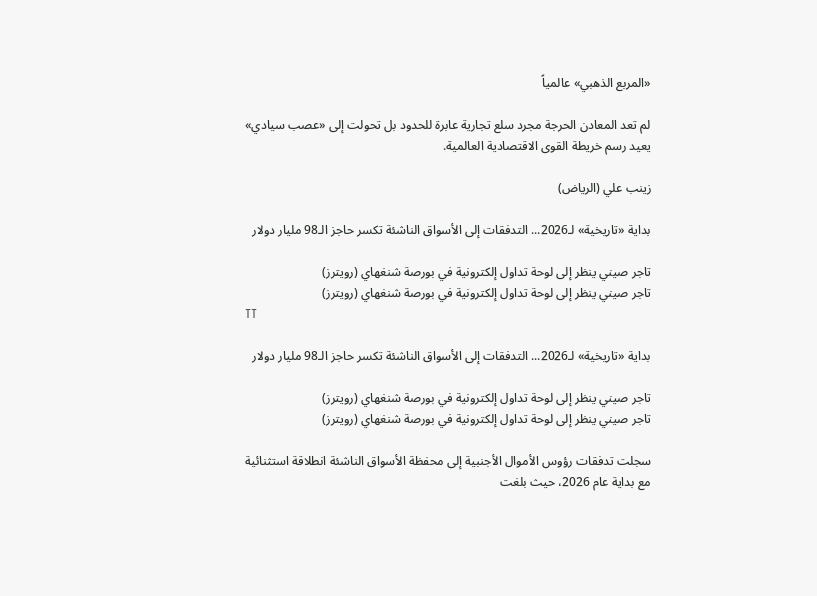«المربع الذهبي» عالمياً

لم تعد المعادن الحرجة مجرد سلع تجارية عابرة للحدود بل تحولت إلى «عصب سيادي» يعيد رسم خريطة القوى الاقتصادية العالمية.

زينب علي (الرياض)

بداية «تاريخية» لـ2026... التدفقات إلى الأسواق الناشئة تكسر حاجز الـ98 مليار دولار

تاجر صيني ينظر إلى لوحة تداول إلكترونية في بورصة شنغهاي (رويترز)
تاجر صيني ينظر إلى لوحة تداول إلكترونية في بورصة شنغهاي (رويترز)
TT

بداية «تاريخية» لـ2026... التدفقات إلى الأسواق الناشئة تكسر حاجز الـ98 مليار دولار

تاجر صيني ينظر إلى لوحة تداول إلكترونية في بورصة شنغهاي (رويترز)
تاجر صيني ينظر إلى لوحة تداول إلكترونية في بورصة شنغهاي (رويترز)

سجلت تدفقات رؤوس الأموال الأجنبية إلى محفظة الأسواق الناشئة انطلاقة استثنائية مع بداية عام 2026، حيث بلغت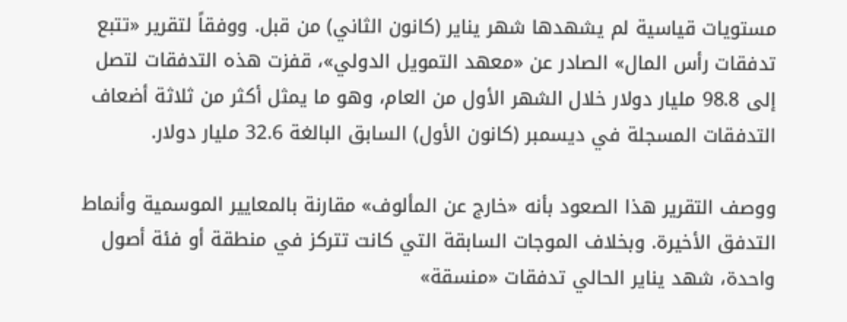مستويات قياسية لم يشهدها شهر يناير (كانون الثاني) من قبل. ووفقاً لتقرير «تتبع تدفقات رأس المال» الصادر عن «معهد التمويل الدولي»، قفزت هذه التدفقات لتصل إلى 98.8 مليار دولار خلال الشهر الأول من العام، وهو ما يمثل أكثر من ثلاثة أضعاف التدفقات المسجلة في ديسمبر (كانون الأول) السابق البالغة 32.6 مليار دولار.

ووصف التقرير هذا الصعود بأنه «خارج عن المألوف» مقارنة بالمعايير الموسمية وأنماط التدفق الأخيرة. وبخلاف الموجات السابقة التي كانت تتركز في منطقة أو فئة أصول واحدة، شهد يناير الحالي تدفقات «منسقة»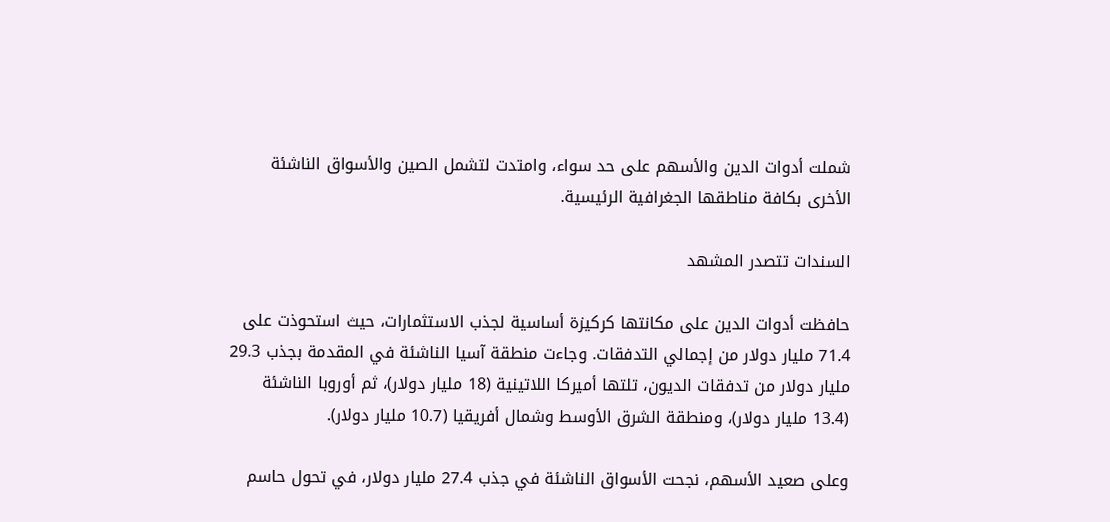شملت أدوات الدين والأسهم على حد سواء، وامتدت لتشمل الصين والأسواق الناشئة الأخرى بكافة مناطقها الجغرافية الرئيسية.

السندات تتصدر المشهد

حافظت أدوات الدين على مكانتها كركيزة أساسية لجذب الاستثمارات، حيث استحوذت على 71.4 مليار دولار من إجمالي التدفقات. وجاءت منطقة آسيا الناشئة في المقدمة بجذب 29.3 مليار دولار من تدفقات الديون، تلتها أميركا اللاتينية (18 مليار دولار)، ثم أوروبا الناشئة (13.4 مليار دولار)، ومنطقة الشرق الأوسط وشمال أفريقيا (10.7 مليار دولار).

وعلى صعيد الأسهم، نجحت الأسواق الناشئة في جذب 27.4 مليار دولار، في تحول حاسم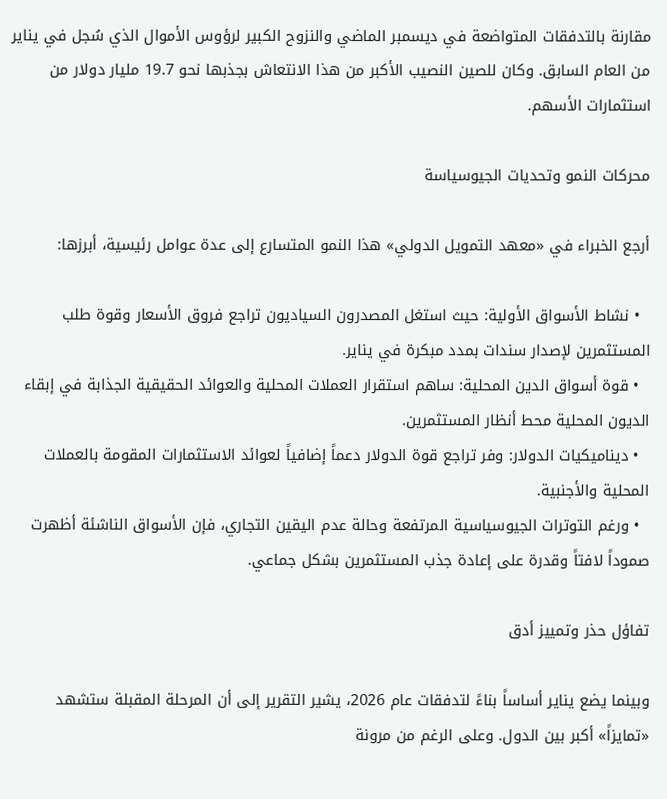مقارنة بالتدفقات المتواضعة في ديسمبر الماضي والنزوح الكبير لرؤوس الأموال الذي سُجل في يناير من العام السابق. وكان للصين النصيب الأكبر من هذا الانتعاش بجذبها نحو 19.7 مليار دولار من استثمارات الأسهم.

محركات النمو وتحديات الجيوسياسة

أرجع الخبراء في «معهد التمويل الدولي» هذا النمو المتسارع إلى عدة عوامل رئيسية، أبرزها:

  • نشاط الأسواق الأولية: حيث استغل المصدرون السياديون تراجع فروق الأسعار وقوة طلب المستثمرين لإصدار سندات بمدد مبكرة في يناير.
  • قوة أسواق الدين المحلية: ساهم استقرار العملات المحلية والعوائد الحقيقية الجذابة في إبقاء الديون المحلية محط أنظار المستثمرين.
  • ديناميكيات الدولار: وفر تراجع قوة الدولار دعماً إضافياً لعوائد الاستثمارات المقومة بالعملات المحلية والأجنبية.
  • ورغم التوترات الجيوسياسية المرتفعة وحالة عدم اليقين التجاري، فإن الأسواق الناشئة أظهرت صموداً لافتاً وقدرة على إعادة جذب المستثمرين بشكل جماعي.

تفاؤل حذر وتمييز أدق

وبينما يضع يناير أساساً بناءً لتدفقات عام 2026، يشير التقرير إلى أن المرحلة المقبلة ستشهد «تمايزاً» أكبر بين الدول. وعلى الرغم من مرونة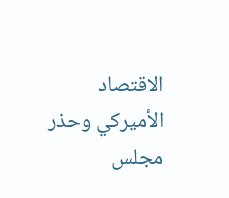الاقتصاد الأميركي وحذر مجلس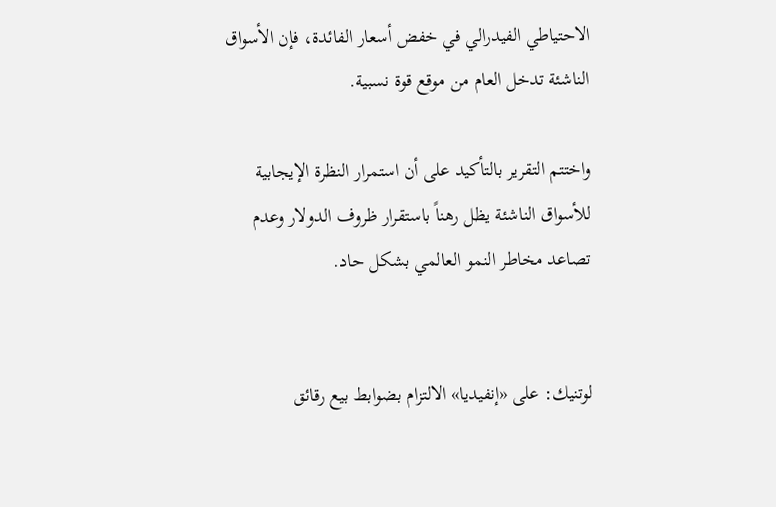الاحتياطي الفيدرالي في خفض أسعار الفائدة، فإن الأسواق الناشئة تدخل العام من موقع قوة نسبية.

واختتم التقرير بالتأكيد على أن استمرار النظرة الإيجابية للأسواق الناشئة يظل رهناً باستقرار ظروف الدولار وعدم تصاعد مخاطر النمو العالمي بشكل حاد.


لوتنيك: على «إنفيديا» الالتزام بضوابط بيع رقائق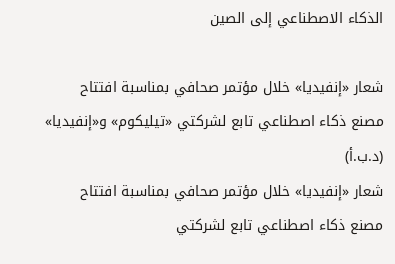الذكاء الاصطناعي إلى الصين

شعار «إنفيديا» خلال مؤتمر صحافي بمناسبة افتتاح مصنع ذكاء اصطناعي تابع لشركتي «تيليكوم» و«إنفيديا» (د.ب.أ)
شعار «إنفيديا» خلال مؤتمر صحافي بمناسبة افتتاح مصنع ذكاء اصطناعي تابع لشركتي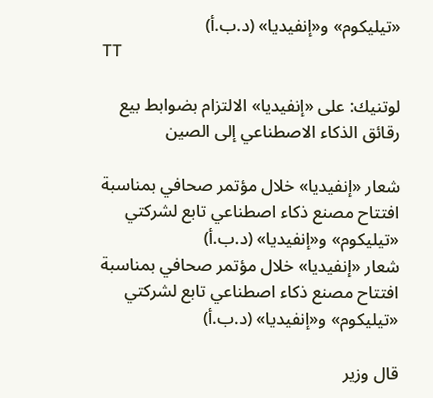«تيليكوم» و«إنفيديا» (د.ب.أ)
TT

لوتنيك: على «إنفيديا» الالتزام بضوابط بيع رقائق الذكاء الاصطناعي إلى الصين

شعار «إنفيديا» خلال مؤتمر صحافي بمناسبة افتتاح مصنع ذكاء اصطناعي تابع لشركتي «تيليكوم» و«إنفيديا» (د.ب.أ)
شعار «إنفيديا» خلال مؤتمر صحافي بمناسبة افتتاح مصنع ذكاء اصطناعي تابع لشركتي «تيليكوم» و«إنفيديا» (د.ب.أ)

قال وزير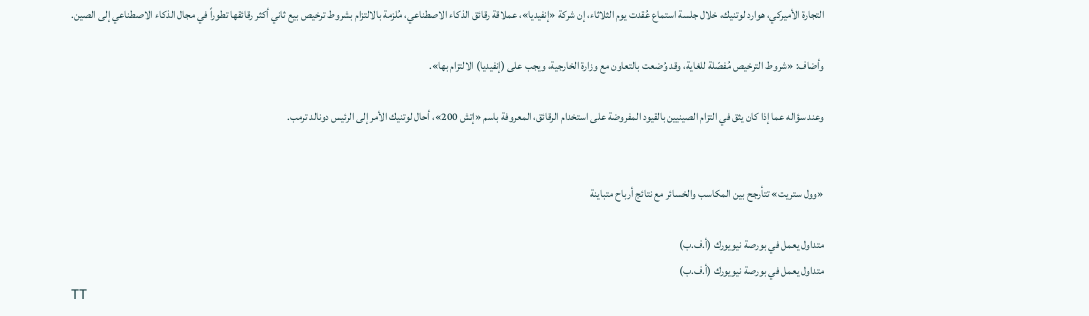التجارة الأميركي، هوارد لوتنيك، خلال جلسة استماع عُقدت يوم الثلاثاء، إن شركة «إنفيديا»، عملاقة رقائق الذكاء الاصطناعي، مُلزمة بالالتزام بشروط ترخيص بيع ثاني أكثر رقائقها تطوراً في مجال الذكاء الاصطناعي إلى الصين.

وأضاف: «شروط الترخيص مُفصّلة للغاية، وقد وُضعت بالتعاون مع وزارة الخارجية، ويجب على (إنفيديا) الالتزام بها».

وعند سؤاله عما إذا كان يثق في التزام الصينيين بالقيود المفروضة على استخدام الرقائق، المعروفة باسم «إتش 200»، أحال لوتنيك الأمر إلى الرئيس دونالد ترمب.


«وول ستريت» تتأرجح بين المكاسب والخسائر مع نتائج أرباح متباينة

متداول يعمل في بورصة نيويورك (أ.ف.ب)
متداول يعمل في بورصة نيويورك (أ.ف.ب)
TT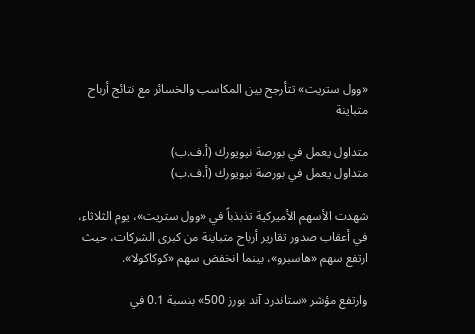«وول ستريت» تتأرجح بين المكاسب والخسائر مع نتائج أرباح متباينة

متداول يعمل في بورصة نيويورك (أ.ف.ب)
متداول يعمل في بورصة نيويورك (أ.ف.ب)

شهدت الأسهم الأميركية تذبذباً في «وول ستريت»، يوم الثلاثاء، في أعقاب صدور تقارير أرباح متباينة من كبرى الشركات، حيث ارتفع سهم «هاسبرو»، بينما انخفض سهم «كوكاكولا».

وارتفع مؤشر «ستاندرد آند بورز 500» بنسبة 0.1 في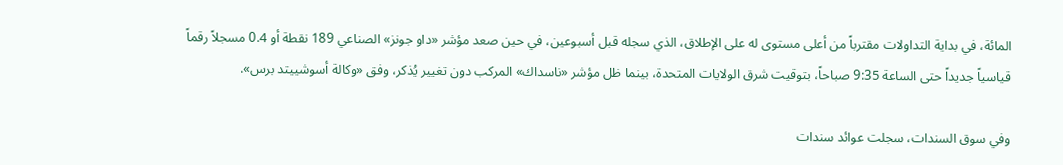المائة، في بداية التداولات مقترباً من أعلى مستوى له على الإطلاق، الذي سجله قبل أسبوعين، في حين صعد مؤشر «داو جونز» الصناعي 189 نقطة أو 0.4 مسجلاً رقماً قياسياً جديداً حتى الساعة 9:35 صباحاً، بتوقيت شرق الولايات المتحدة، بينما ظل مؤشر «ناسداك» المركب دون تغيير يُذكر، وفق «وكالة أسوشييتد برس».

وفي سوق السندات، سجلت عوائد سندات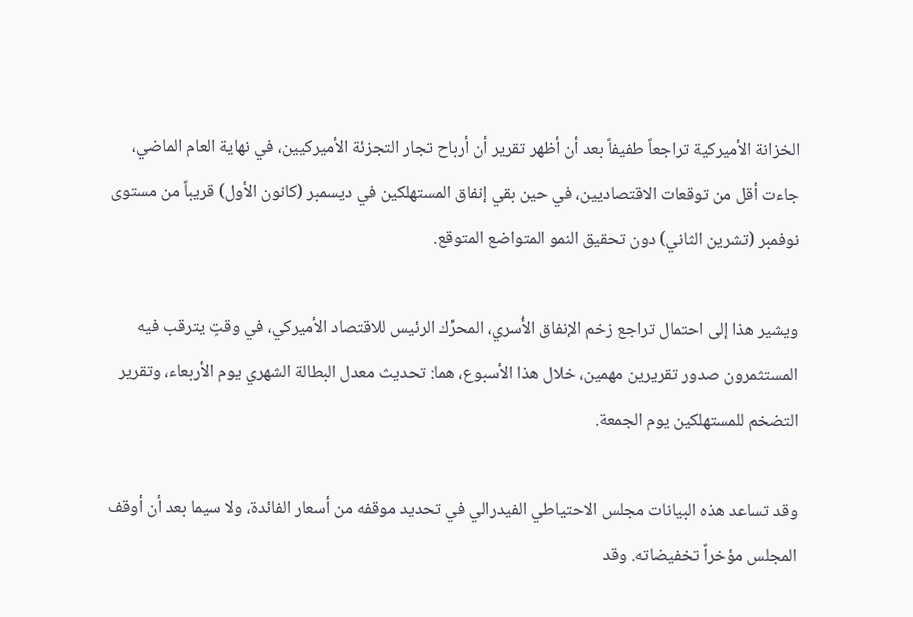الخزانة الأميركية تراجعاً طفيفاً بعد أن أظهر تقرير أن أرباح تجار التجزئة الأميركيين، في نهاية العام الماضي، جاءت أقل من توقعات الاقتصاديين، في حين بقي إنفاق المستهلكين في ديسمبر (كانون الأول) قريباً من مستوى نوفمبر (تشرين الثاني) دون تحقيق النمو المتواضع المتوقع.

ويشير هذا إلى احتمال تراجع زخم الإنفاق الأُسري، المحرِّك الرئيس للاقتصاد الأميركي، في وقتٍ يترقب فيه المستثمرون صدور تقريرين مهمين، خلال هذا الأسبوع، هما: تحديث معدل البطالة الشهري يوم الأربعاء، وتقرير التضخم للمستهلكين يوم الجمعة.

وقد تساعد هذه البيانات مجلس الاحتياطي الفيدرالي في تحديد موقفه من أسعار الفائدة، ولا سيما بعد أن أوقف المجلس مؤخراً تخفيضاته. وقد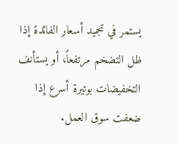يستمر في تجميد أسعار الفائدة إذا ظل التضخم مرتفعاً، أو يستأنف التخفيضات بوتيرة أسرع إذا ضعفت سوق العمل.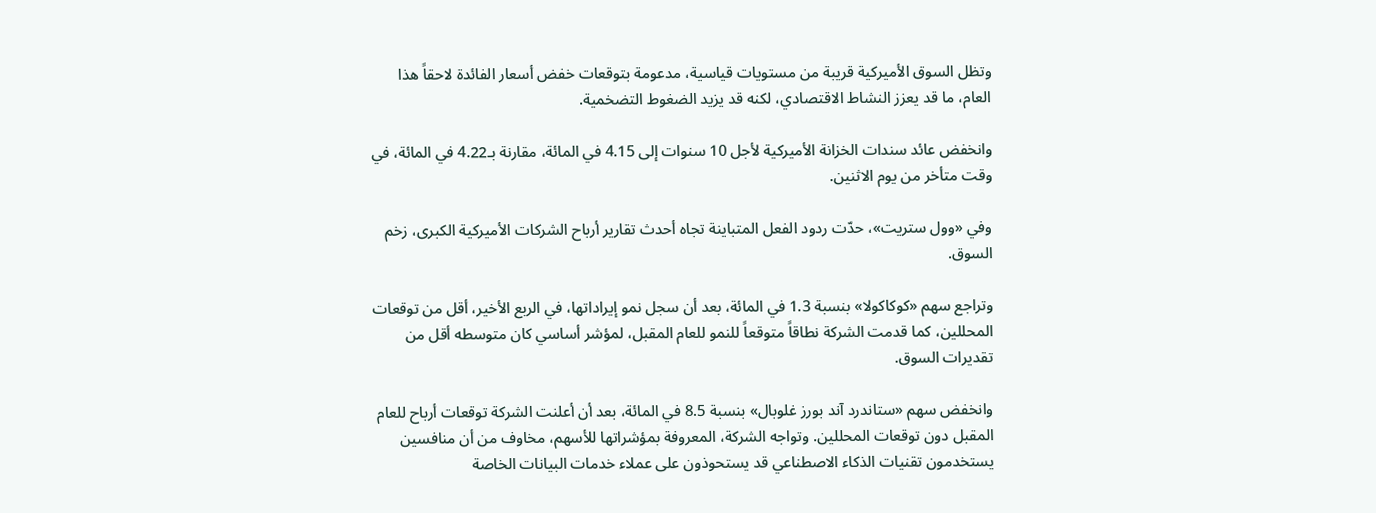وتظل السوق الأميركية قريبة من مستويات قياسية، مدعومة بتوقعات خفض أسعار الفائدة لاحقاً هذا العام، ما قد يعزز النشاط الاقتصادي، لكنه قد يزيد الضغوط التضخمية.

وانخفض عائد سندات الخزانة الأميركية لأجل 10 سنوات إلى 4.15 في المائة، مقارنة بـ4.22 في المائة، في وقت متأخر من يوم الاثنين.

وفي «وول ستريت»، حدّت ردود الفعل المتباينة تجاه أحدث تقارير أرباح الشركات الأميركية الكبرى، زخم السوق.

وتراجع سهم «كوكاكولا» بنسبة 1.3 في المائة، بعد أن سجل نمو إيراداتها، في الربع الأخير، أقل من توقعات المحللين، كما قدمت الشركة نطاقاً متوقعاً للنمو للعام المقبل، لمؤشر أساسي كان متوسطه أقل من تقديرات السوق.

وانخفض سهم «ستاندرد آند بورز غلوبال» بنسبة 8.5 في المائة، بعد أن أعلنت الشركة توقعات أرباح للعام المقبل دون توقعات المحللين. وتواجه الشركة، المعروفة بمؤشراتها للأسهم، مخاوف من أن منافسين يستخدمون تقنيات الذكاء الاصطناعي قد يستحوذون على عملاء خدمات البيانات الخاصة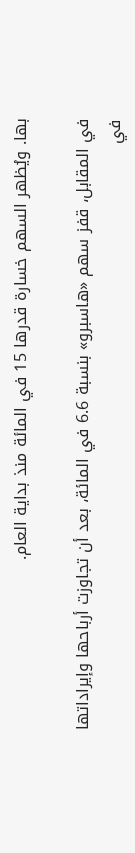بها. ويُظهر السهم خسارة قدرها 15 في المائة منذ بداية العام.

في المقابل، قفز سهم «هاسبرو» بنسبة 6.6 في المائة، بعد أن تجاوزت أرباحها وإيراداتها في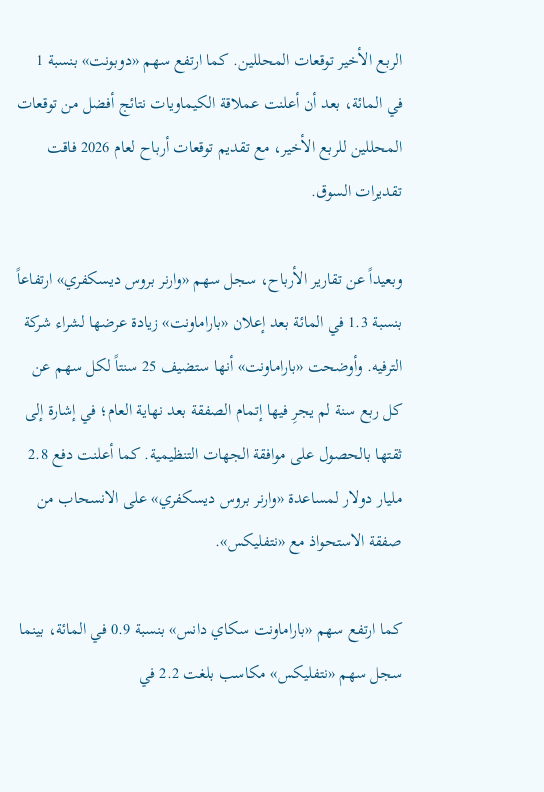الربع الأخير توقعات المحللين. كما ارتفع سهم «دوبونت» بنسبة 1 في المائة، بعد أن أعلنت عملاقة الكيماويات نتائج أفضل من توقعات المحللين للربع الأخير، مع تقديم توقعات أرباح لعام 2026 فاقت تقديرات السوق.

وبعيداً عن تقارير الأرباح، سجل سهم «وارنر بروس ديسكفري» ارتفاعاً بنسبة 1.3 في المائة بعد إعلان «باراماونت» زيادة عرضها لشراء شركة الترفيه. وأوضحت «باراماونت» أنها ستضيف 25 سنتاً لكل سهم عن كل ربع سنة لم يجرِ فيها إتمام الصفقة بعد نهاية العام؛ في إشارة إلى ثقتها بالحصول على موافقة الجهات التنظيمية. كما أعلنت دفع 2.8 مليار دولار لمساعدة «وارنر بروس ديسكفري» على الانسحاب من صفقة الاستحواذ مع «نتفليكس».

كما ارتفع سهم «باراماونت سكاي دانس» بنسبة 0.9 في المائة، بينما سجل سهم «نتفليكس» مكاسب بلغت 2.2 في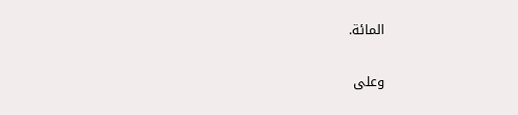المائة.

وعلى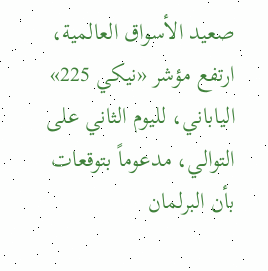صعيد الأسواق العالمية، ارتفع مؤشر «نيكي 225» الياباني، لليوم الثاني على التوالي، مدعوماً بتوقعات بأن البرلمان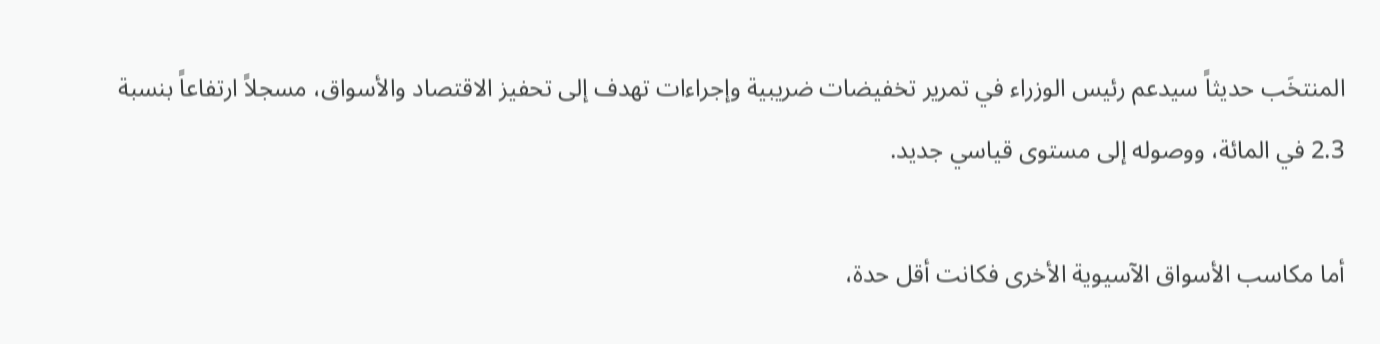المنتخَب حديثاً سيدعم رئيس الوزراء في تمرير تخفيضات ضريبية وإجراءات تهدف إلى تحفيز الاقتصاد والأسواق، مسجلاً ارتفاعاً بنسبة 2.3 في المائة، ووصوله إلى مستوى قياسي جديد.

أما مكاسب الأسواق الآسيوية الأخرى فكانت أقل حدة،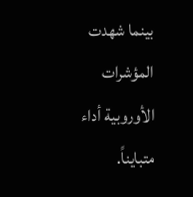بينما شهدت المؤشرات الأوروبية أداء متبايناً.